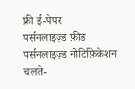फ्री ई-पेपर
पर्सनलाइज़्ड फ़ीड
पर्सनलाइज़्ड नोटिफ़िकेशन
चलते-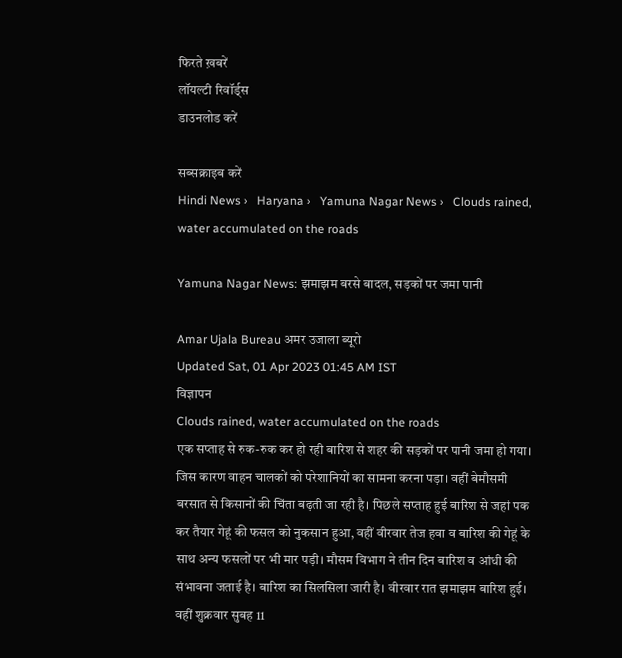फिरते ख़बरें
लॉयल्टी रिवॉर्ड्स
डाउनलोड करें

सब्सक्राइब करें
Hindi News ›   Haryana ›   Yamuna Nagar News ›   Clouds rained, water accumulated on the roads

Yamuna Nagar News: झमाझम बरसे बादल, सड़कों पर जमा पानी

Amar Ujala Bureau अमर उजाला ब्यूरो
Updated Sat, 01 Apr 2023 01:45 AM IST
विज्ञापन
Clouds rained, water accumulated on the roads
एक सप्ताह से रुक-रुक कर हो रही बारिश से शहर की सड़कों पर पानी जमा हो गया। जिस कारण वाहन चालकों को परेशानियों का सामना करना पड़ा। वहीं बेमौसमी बरसात से किसानों की चिंता बढ़ती जा रही है। पिछले सप्ताह हुई बारिश से जहां पक कर तैयार गेहूं की फसल को नुकसान हुआ, वहीं वीरवार तेज हवा व बारिश की गेहूं के साथ अन्य फसलों पर भी मार पड़ी। मौसम विभाग ने तीन दिन बारिश व आंधी की संभावना जताई है। बारिश का सिलसिला जारी है। वीरवार रात झमाझम बारिश हुई। वहीं शुक्रवार सुबह 11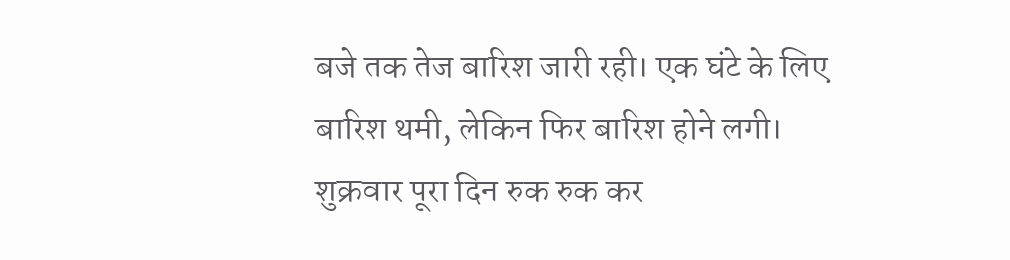बजे तक तेज बारिश जारी रही। एक घंटे के लिए बारिश थमी, लेकिन फिर बारिश होने लगी। शुक्रवार पूरा दिन रुक रुक कर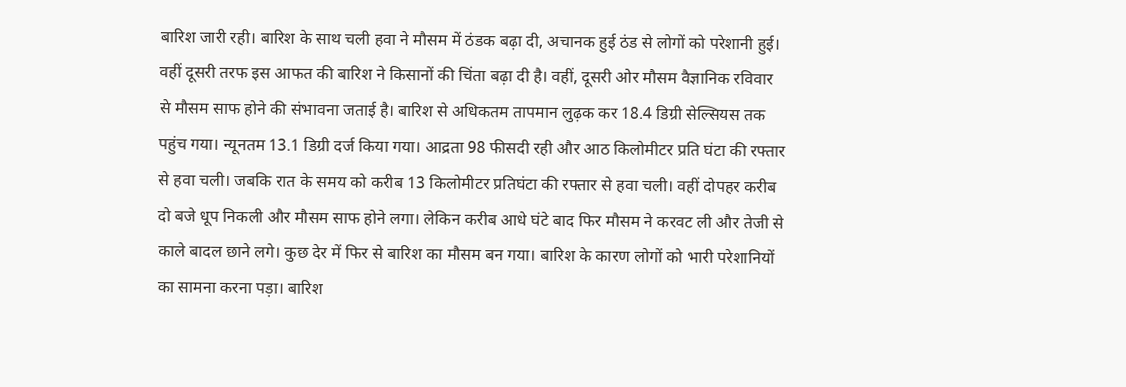बारिश जारी रही। बारिश के साथ चली हवा ने मौसम में ठंडक बढ़ा दी, अचानक हुई ठंड से लोगों को परेशानी हुई। वहीं दूसरी तरफ इस आफत की बारिश ने किसानों की चिंता बढ़ा दी है। वहीं, दूसरी ओर मौसम वैज्ञानिक रविवार से मौसम साफ होने की संभावना जताई है। बारिश से अधिकतम तापमान लुढ़क कर 18.4 डिग्री सेल्सियस तक पहुंच गया। न्यूनतम 13.1 डिग्री दर्ज किया गया। आद्रता 98 फीसदी रही और आठ किलोमीटर प्रति घंटा की रफ्तार से हवा चली। जबकि रात के समय को करीब 13 किलोमीटर प्रतिघंटा की रफ्तार से हवा चली। वहीं दोपहर करीब दो बजे धूप निकली और मौसम साफ होने लगा। लेकिन करीब आधे घंटे बाद फिर मौसम ने करवट ली और तेजी से काले बादल छाने लगे। कुछ देर में फिर से बारिश का मौसम बन गया। बारिश के कारण लोगों को भारी परेशानियों का सामना करना पड़ा। बारिश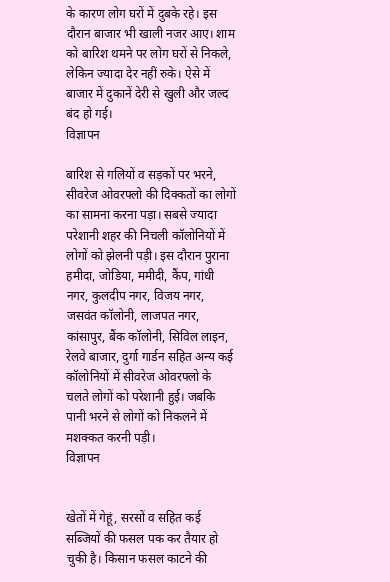के कारण लोग घरों में दुबके रहे। इस दौरान बाजार भी खाली नजर आए। शाम को बारिश थमने पर लोग घरों से निकले, लेकिन ज्यादा देर नहीं रुके। ऐसे में बाजार में दुकानें देरी से खुली और जल्द बंद हो गई।
विज्ञापन

बारिश से गलियों व सड़कों पर भरने, सीवरेज ओवरफ्लो की दिक्कतों का लोगों का सामना करना पड़ा। सबसे ज्यादा परेशानी शहर की निचली कॉलोनियों में लोगों को झेलनी पड़ी। इस दौरान पुराना हमीदा, जोडिया, ममीदी, कैंप, गांधी नगर, कुलदीप नगर, विजय नगर, जसवंत कॉलोनी, लाजपत नगर, कांसापुर, बैंक कॉलोनी, सिविल लाइन, रेलवे बाजार, दुर्गा गार्डन सहित अन्य कई कॉलोनियों में सीवरेज ओवरफ्लो के चलते लोगों को परेशानी हुई। जबकि पानी भरने से लोगों को निकलने में मशक्कत करनी पड़ी।
विज्ञापन


खेतों में गेहूं, सरसों व सहित कई सब्जियों की फसल पक कर तैयार हो चुकी है। किसान फसल काटने की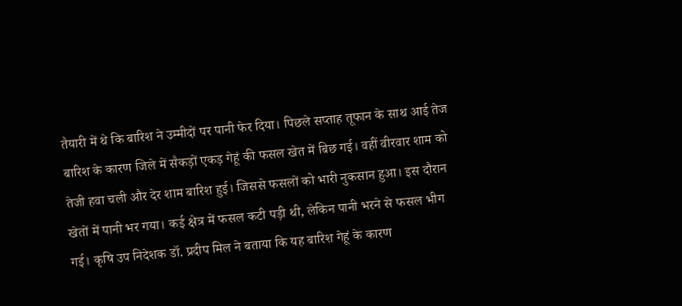तैयारी में थे कि बारिश ने उम्मीदों पर पानी फेर दिया। पिछले सप्ताह तूफान के साथ आई तेज बारिश के कारण जिले में सैकड़ों एकड़ गेहूं की फसल खेत में बिछ गई। वहीं वीरवार शाम को तेजी हवा चली और देर शाम बारिश हुई। जिससे फसलों को भारी नुकसान हुआ। इस दौरान खेतों में पानी भर गया। कई क्षेत्र में फसल कटी पड़ी थी, लेकिन पानी भरने से फसल भीग गई। कृषि उप निदेशक डॉ. प्रदीप मिल ने बताया कि यह बारिश गेहूं के कारण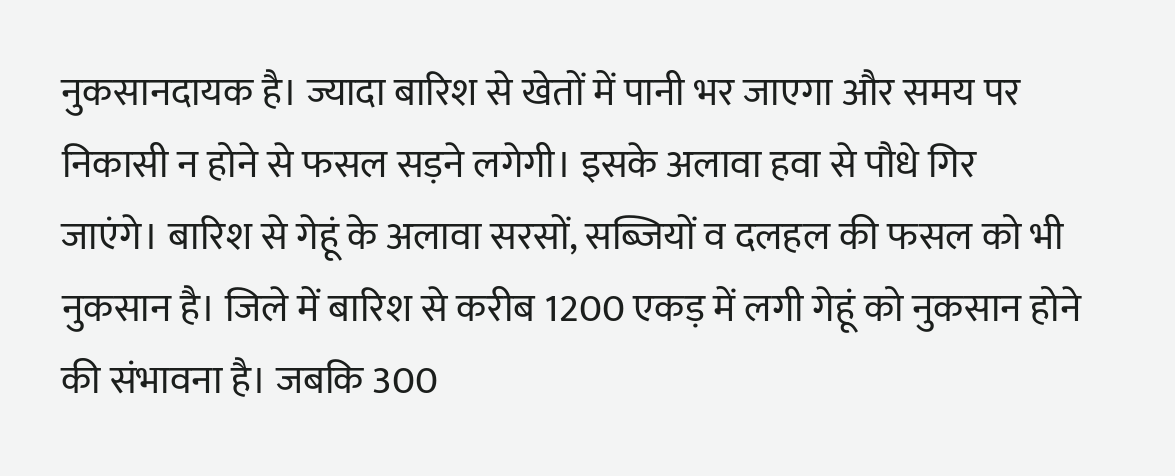नुकसानदायक है। ज्यादा बारिश से खेतों में पानी भर जाएगा और समय पर निकासी न होने से फसल सड़ने लगेगी। इसके अलावा हवा से पौधे गिर जाएंगे। बारिश से गेहूं के अलावा सरसों, सब्जियों व दलहल की फसल को भी नुकसान है। जिले में बारिश से करीब 1200 एकड़ में लगी गेहूं को नुकसान होने की संभावना है। जबकि 300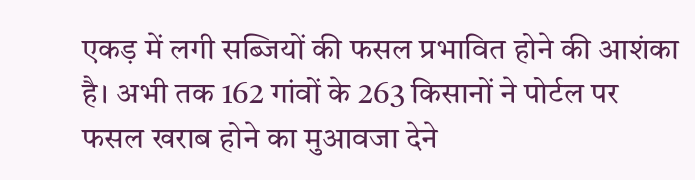एकड़ में लगी सब्जियों की फसल प्रभावित होने की आशंका है। अभी तक 162 गांवों के 263 किसानों ने पोर्टल पर फसल खराब होने का मुआवजा देने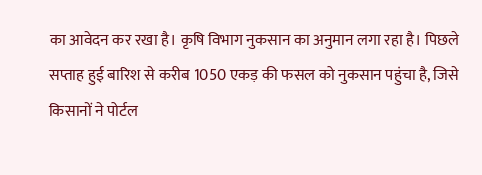का आवेदन कर रखा है। कृषि विभाग नुकसान का अनुमान लगा रहा है। पिछले सप्ताह हुई बारिश से करीब 1050 एकड़ की फसल को नुकसान पहुंचा है, जिसे किसानों ने पोर्टल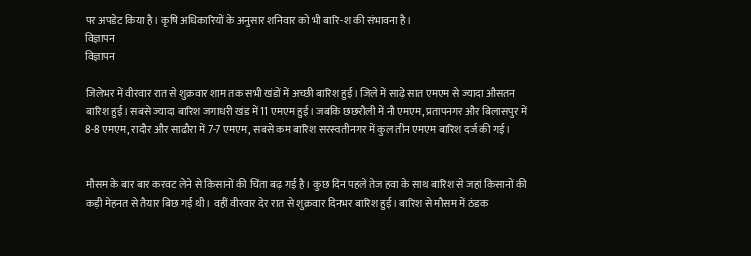पर अपडेट किया है। कृषि अधिकारियों के अनुसार शनिवार को भी बारि-श की संभावना है।
विज्ञापन
विज्ञापन

जिलेभर में वीरवार रात से शुक्रवार शाम तक सभी खंडों में अच्छी बारिश हुई। जिले में साढ़े सात एमएम से ज्यादा औसतन बारिश हुई। सबसे ज्यादा बारिश जगाधरी खंड में 11 एमएम हुई। जबकि छछरौली में नौ एमएम, प्रतापनगर और बिलासपुर में 8-8 एमएम, रादौर और साढौरा में 7-7 एमएम, सबसे कम बारिश सरस्वतीनगर में कुल तीन एमएम बारिश दर्ज की गई।


मौसम के बार बार करवट लेने से किसानों की चिंता बढ़ गई है। कुछ दिन पहले तेज हवा के साथ बारिश से जहां किसानों की कड़ी मेहनत से तैयार बिछ गई थी। वहीं वीरवार देर रात से शुक्रवार दिनभर बारिश हुई। बारिश से मौसम में ठंडक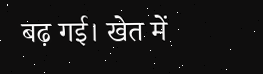बढ़ गई। खेत में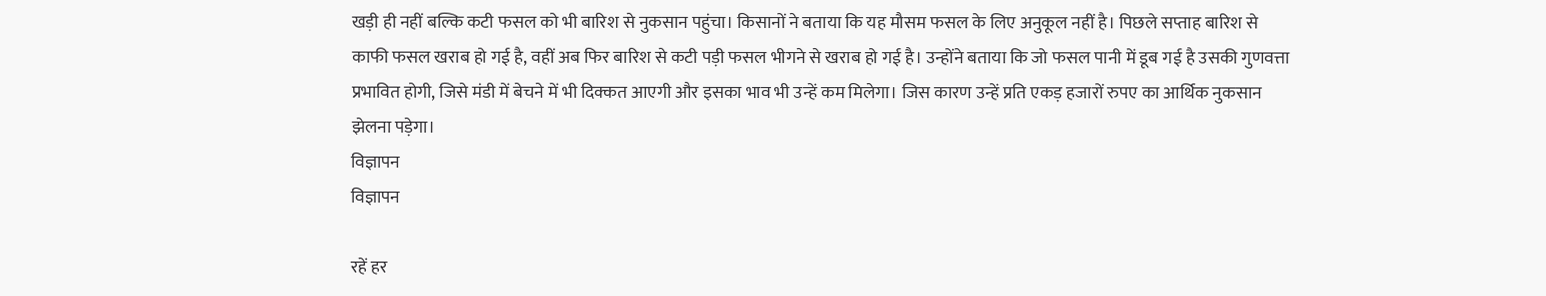खड़ी ही नहीं बल्कि कटी फसल को भी बारिश से नुकसान पहुंचा। किसानों ने बताया कि यह मौसम फसल के लिए अनुकूल नहीं है। पिछले सप्ताह बारिश से काफी फसल खराब हो गई है, वहीं अब फिर बारिश से कटी पड़ी फसल भीगने से खराब हो गई है। उन्होंने बताया कि जो फसल पानी में डूब गई है उसकी गुणवत्ता प्रभावित होगी, जिसे मंडी में बेचने में भी दिक्कत आएगी और इसका भाव भी उन्हें कम मिलेगा। जिस कारण उन्हें प्रति एकड़ हजारों रुपए का आर्थिक नुकसान झेलना पड़ेगा।
विज्ञापन
विज्ञापन

रहें हर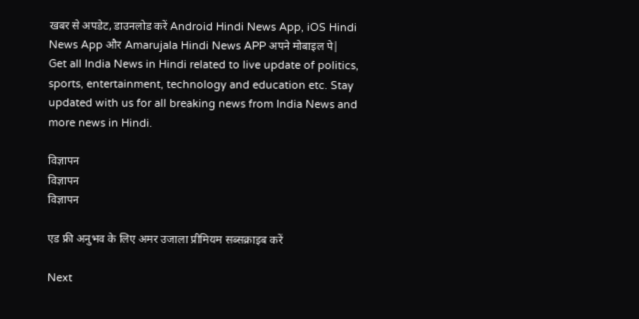खबर से अपडेट, डाउनलोड करें Android Hindi News App, iOS Hindi News App और Amarujala Hindi News APP अपने मोबाइल पे|
Get all India News in Hindi related to live update of politics, sports, entertainment, technology and education etc. Stay updated with us for all breaking news from India News and more news in Hindi.

विज्ञापन
विज्ञापन
विज्ञापन

एड फ्री अनुभव के लिए अमर उजाला प्रीमियम सब्सक्राइब करें

Next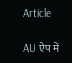Article

AU ऐप में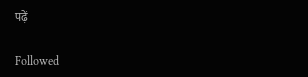पढ़ें

Followed